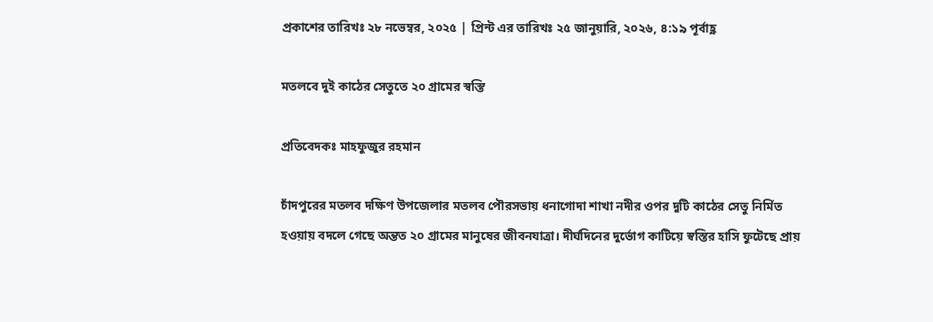প্রকাশের তারিখঃ ২৮ নভেম্বর, ২০২৫ | প্রিন্ট এর তারিখঃ ২৫ জানুয়ারি, ২০২৬, ৪:১৯ পূর্বাহ্ণ

মতলবে দুই কাঠের সেতুতে ২০ গ্রামের স্বস্তি

প্রতিবেদকঃ মাহফুজুর রহমান

চাঁদপুরের মতলব দক্ষিণ উপজেলার মতলব পৌরসভায় ধনাগোদা শাখা নদীর ওপর দুটি কাঠের সেতু নির্মিত হওয়ায় বদলে গেছে অন্তত ২০ গ্রামের মানুষের জীবনযাত্রা। দীর্ঘদিনের দুর্ভোগ কাটিয়ে স্বস্তির হাসি ফুটেছে প্রায়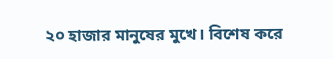২০ হাজার মানুষের মুখে। বিশেষ করে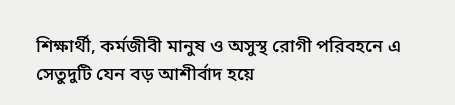শিক্ষার্থী, কর্মজীবী মানুষ ও অসুস্থ রোগী পরিবহনে এ সেতুদুটি যেন বড় আশীর্বাদ হয়ে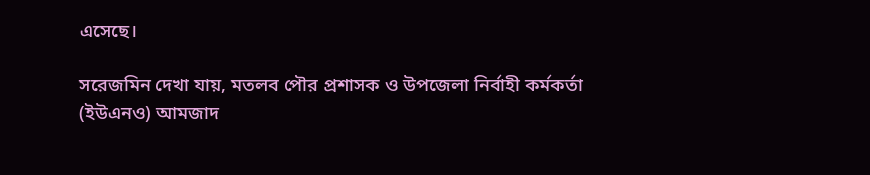এসেছে।

সরেজমিন দেখা যায়, মতলব পৌর প্রশাসক ও উপজেলা নির্বাহী কর্মকর্তা (ইউএনও) আমজাদ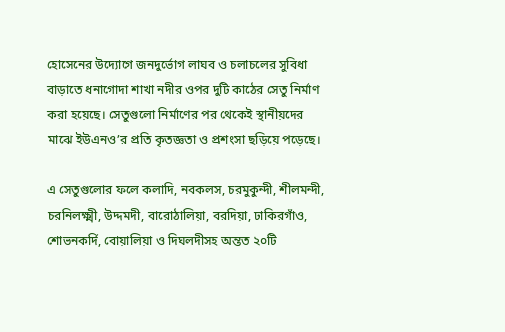হোসেনের উদ্যোগে জনদুর্ভোগ লাঘব ও চলাচলের সুবিধা বাড়াতে ধনাগোদা শাখা নদীর ওপর দুটি কাঠের সেতু নির্মাণ করা হয়েছে। সেতুগুলো নির্মাণের পর থেকেই স্থানীয়দের মাঝে ইউএনও’র প্রতি কৃতজ্ঞতা ও প্রশংসা ছড়িয়ে পড়েছে।

এ সেতুগুলোর ফলে কলাদি, নবকলস, চরমুকুন্দী, শীলমন্দী, চরনিলক্ষ্মী, উদ্দমদী, বারোঠালিয়া, বরদিয়া, ঢাকিরগাঁও, শোভনকর্দি, বোয়ালিয়া ও দিঘলদীসহ অন্তত ২০টি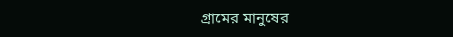গ্রামের মানুষের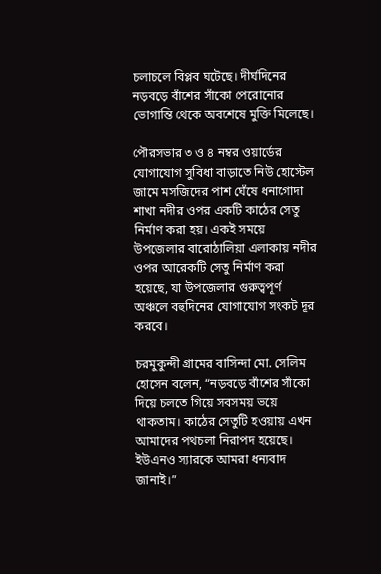চলাচলে বিপ্লব ঘটেছে। দীর্ঘদিনের নড়বড়ে বাঁশের সাঁকো পেরোনোর ভোগান্তি থেকে অবশেষে মুক্তি মিলেছে।

পৌরসভার ৩ ও ৪ নম্বর ওয়ার্ডের যোগাযোগ সুবিধা বাড়াতে নিউ হোস্টেল জামে মসজিদের পাশ ঘেঁষে ধনাগোদা শাখা নদীর ওপর একটি কাঠের সেতু নির্মাণ করা হয়। একই সময়ে উপজেলার বারোঠালিয়া এলাকায় নদীর ওপর আরেকটি সেতু নির্মাণ করা হয়েছে, যা উপজেলার গুরুত্বপূর্ণ অঞ্চলে বহুদিনের যোগাযোগ সংকট দূর করবে।

চরমুকুন্দী গ্রামের বাসিন্দা মো. সেলিম হোসেন বলেন, “নড়বড়ে বাঁশের সাঁকো দিয়ে চলতে গিয়ে সবসময় ভয়ে থাকতাম। কাঠের সেতুটি হওয়ায় এখন আমাদের পথচলা নিরাপদ হয়েছে। ইউএনও স্যারকে আমরা ধন্যবাদ জানাই।”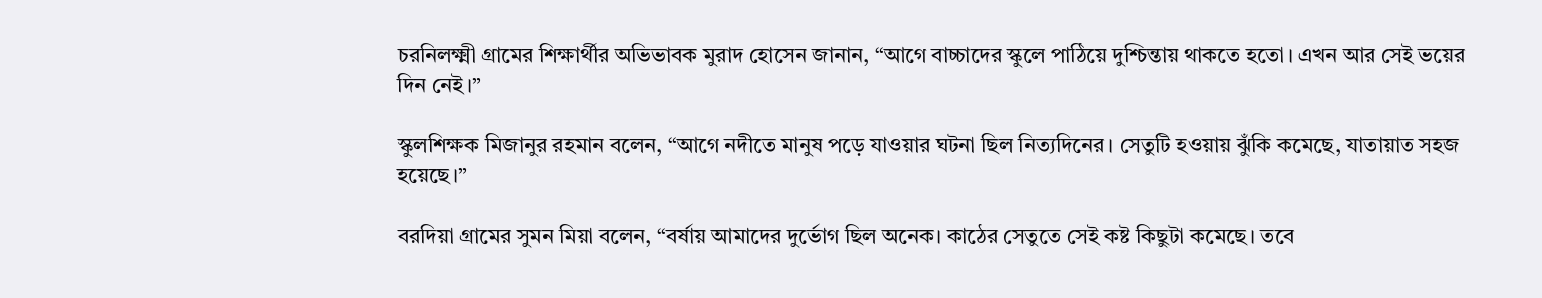চরনিলক্ষ্মী গ্রামের শিক্ষার্থীর অভিভাবক মুরাদ হোসেন জানান, “আগে বাচ্চাদের স্কুলে পাঠিয়ে দুশ্চিন্তায় থাকতে হতো। এখন আর সেই ভয়ের দিন নেই।”

স্কুলশিক্ষক মিজানুর রহমান বলেন, “আগে নদীতে মানুষ পড়ে যাওয়ার ঘটনা ছিল নিত্যদিনের। সেতুটি হওয়ায় ঝুঁকি কমেছে, যাতায়াত সহজ হয়েছে।”

বরদিয়া গ্রামের সুমন মিয়া বলেন, “বর্ষায় আমাদের দুর্ভোগ ছিল অনেক। কাঠের সেতুতে সেই কষ্ট কিছুটা কমেছে। তবে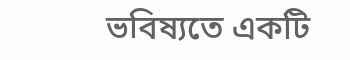ভবিষ্যতে একটি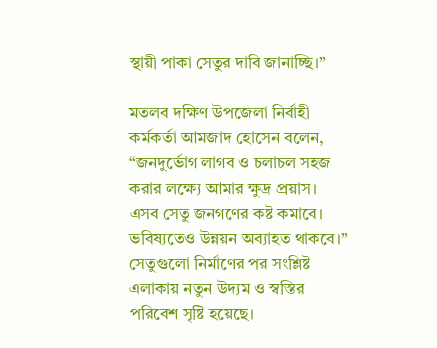স্থায়ী পাকা সেতুর দাবি জানাচ্ছি।”

মতলব দক্ষিণ উপজেলা নির্বাহী কর্মকর্তা আমজাদ হোসেন বলেন, “জনদুর্ভোগ লাগব ও চলাচল সহজ করার লক্ষ্যে আমার ক্ষুদ্র প্রয়াস। এসব সেতু জনগণের কষ্ট কমাবে। ভবিষ্যতেও উন্নয়ন অব্যাহত থাকবে।”
সেতুগুলো নির্মাণের পর সংশ্লিষ্ট এলাকায় নতুন উদ্যম ও স্বস্তির পরিবেশ সৃষ্টি হয়েছে।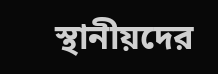স্থানীয়দের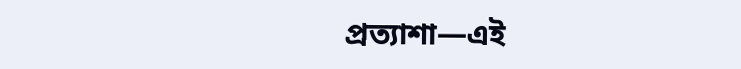প্রত্যাশা—এই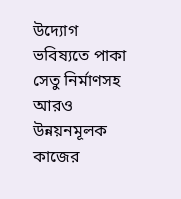উদ্যোগ ভবিষ্যতে পাকা সেতু নির্মাণসহ আরও উন্নয়নমূলক কাজের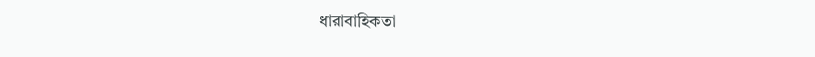ধারাবাহিকতা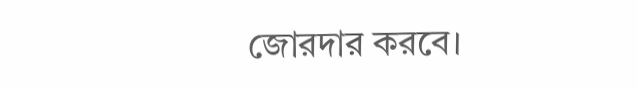জোরদার করবে।